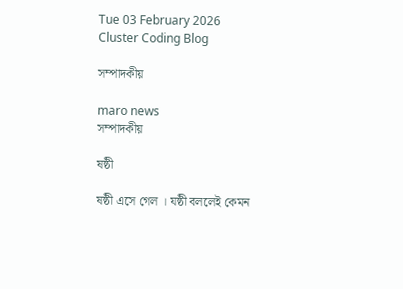Tue 03 February 2026
Cluster Coding Blog

সম্পাদকীয়

maro news
সম্পাদকীয়

ষষ্ঠী

ষষ্ঠী এসে গেল । যষ্ঠী বললেই কেমন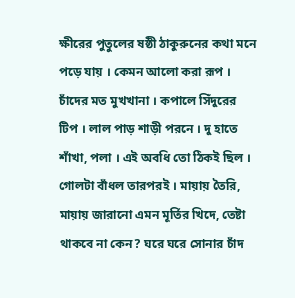ক্ষীরের পুতুলের ষষ্ঠী ঠাকুরুনের কথা মনে পড়ে যায় । কেমন আলো করা রূপ । চাঁদের মত মুখখানা । কপালে সিঁদুরের টিপ । লাল পাড় শাড়ী পরনে । দু হাতে শাঁখা, পলা । এই অবধি তো ঠিকই ছিল । গোলটা বাঁধল তারপরই । মায়ায় তৈরি, মায়ায় জারানো এমন মূর্তির খিদে, তেষ্টা থাকবে না কেন? ঘরে ঘরে সোনার চাঁদ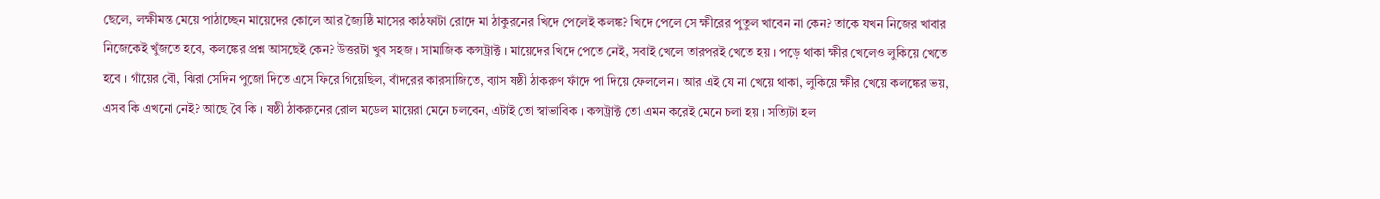ছেলে, লক্ষীমন্ত মেয়ে পাঠাচ্ছেন মায়েদের কোলে আর জ্যৈষ্ঠি মাসের কাঠফাটা রোদে মা ঠাকুরনের খিদে পেলেই কলঙ্ক? খিদে পেলে সে ক্ষীরের পুতুল খাবেন না কেন? তাকে যখন নিজের খাবার নিজেকেই খুঁজতে হবে, কলঙ্কের প্রশ্ন আসছেই কেন? উত্তরটা খুব সহজ । সামাজিক কন্সট্রাক্ট । মায়েদের খিদে পেতে নেই, সবাই খেলে তারপরই খেতে হয় । পড়ে থাকা ক্ষীর খেলেও লুকিয়ে খেতে হবে । গাঁয়ের বৌ, ঝিরা সেদিন পুজো দিতে এসে ফিরে গিয়েছিল, বাঁদরের কারসাজিতে, ব্যাস ষষ্ঠী ঠাকরুণ ফাঁদে পা দিয়ে ফেললেন । আর এই যে না খেয়ে থাকা, লুকিয়ে ক্ষীর খেয়ে কলঙ্কের ভয়, এসব কি এখনো নেই? আছে বৈ কি । ষষ্ঠী ঠাকরুনের রোল মডেল মায়েরা মেনে চলবেন, এটাই তো স্বাভাবিক । কন্সট্রাক্ট তো এমন করেই মেনে চলা হয় । সত্যিটা হল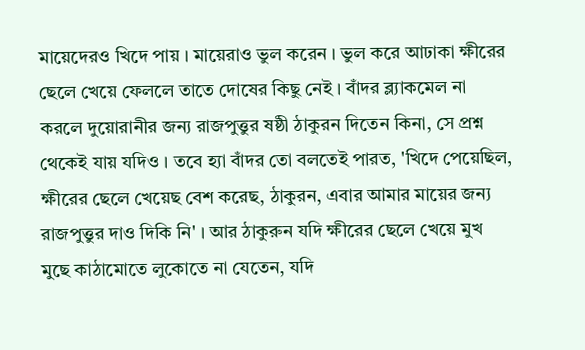মায়েদেরও খিদে পায় । মায়েরাও ভুল করেন । ভুল করে আঢাকা ক্ষীরের ছেলে খেয়ে ফেললে তাতে দোষের কিছু নেই । বাঁদর ব্ল্যাকমেল না করলে দুয়োরানীর জন্য রাজপুত্তুর ষষ্ঠী ঠাকুরন দিতেন কিনা, সে প্রশ্ন থেকেই যায় যদিও । তবে হ্যা বাঁদর তো বলতেই পারত, 'খিদে পেয়েছিল, ক্ষীরের ছেলে খেয়েছ বেশ করেছ, ঠাকুরন, এবার আমার মায়ের জন্য রাজপুত্তুর দাও দিকি নি' । আর ঠাকুরুন যদি ক্ষীরের ছেলে খেয়ে মুখ মুছে কাঠামোতে লুকোতে না যেতেন, যদি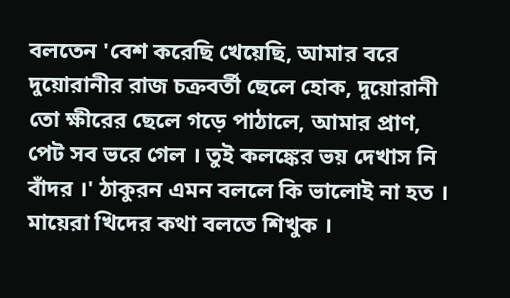বলতেন 'বেশ করেছি খেয়েছি, আমার বরে দুয়োরানীর রাজ চক্রবর্তী ছেলে হোক, দুয়োরানী তো ক্ষীরের ছেলে গড়ে পাঠালে, আমার প্রাণ, পেট সব ভরে গেল । তুই কলঙ্কের ভয় দেখাস নি বাঁদর ।' ঠাকুরন এমন বললে কি ভালোই না হত । মায়েরা খিদের কথা বলতে শিখুক ।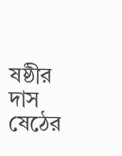ষষ্ঠীর দাস ষেঠের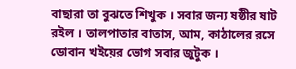বাছারা তা বুঝতে শিখুক । সবার জন্য ষষ্ঠীর ষাট রইল । তালপাতার বাতাস, আম, কাঠালের রসে ডোবান খইয়ের ভোগ সবার জুটুক ।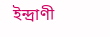ইন্দ্রাণী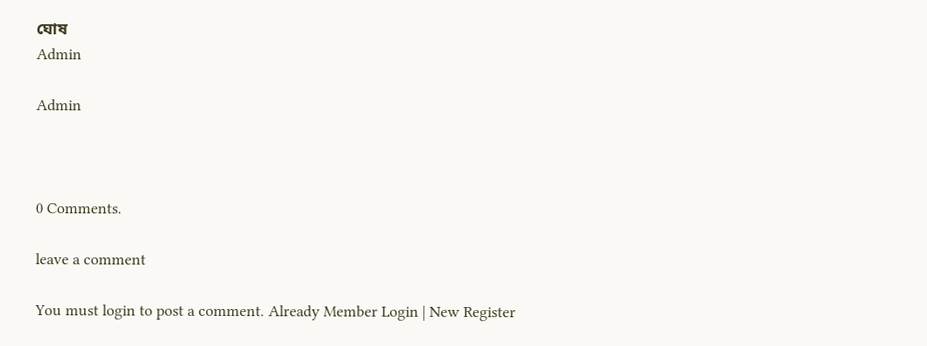ঘোষ
Admin

Admin



0 Comments.

leave a comment

You must login to post a comment. Already Member Login | New Register